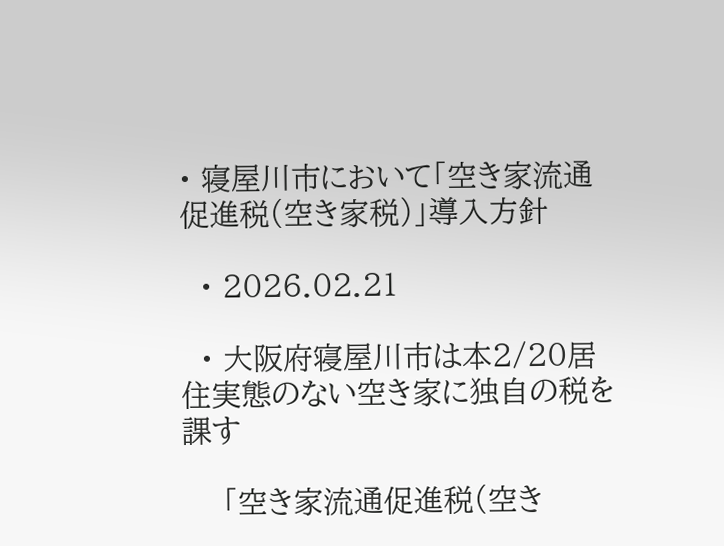• 寝屋川市において「空き家流通促進税(空き家税)」導入方針

  • 2026.02.21

  • 大阪府寝屋川市は本2/20居住実態のない空き家に独自の税を課す

    「空き家流通促進税(空き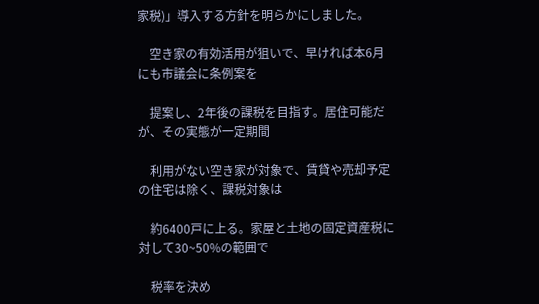家税)」導入する方針を明らかにしました。

    空き家の有効活用が狙いで、早ければ本6月にも市議会に条例案を

    提案し、2年後の課税を目指す。居住可能だが、その実態が一定期間

    利用がない空き家が対象で、賃貸や売却予定の住宅は除く、課税対象は

    約6400戸に上る。家屋と土地の固定資産税に対して30~50%の範囲で

    税率を決め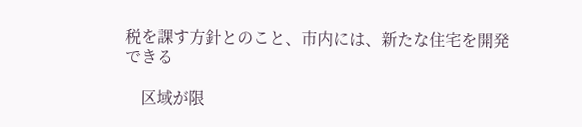税を課す方針とのこと、市内には、新たな住宅を開発できる

    区域が限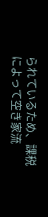られているため、課税によって空き家流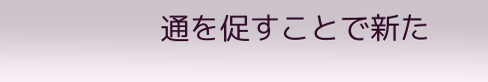通を促すことで新た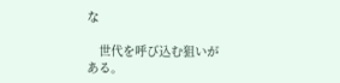な

    世代を呼び込む狙いがある。